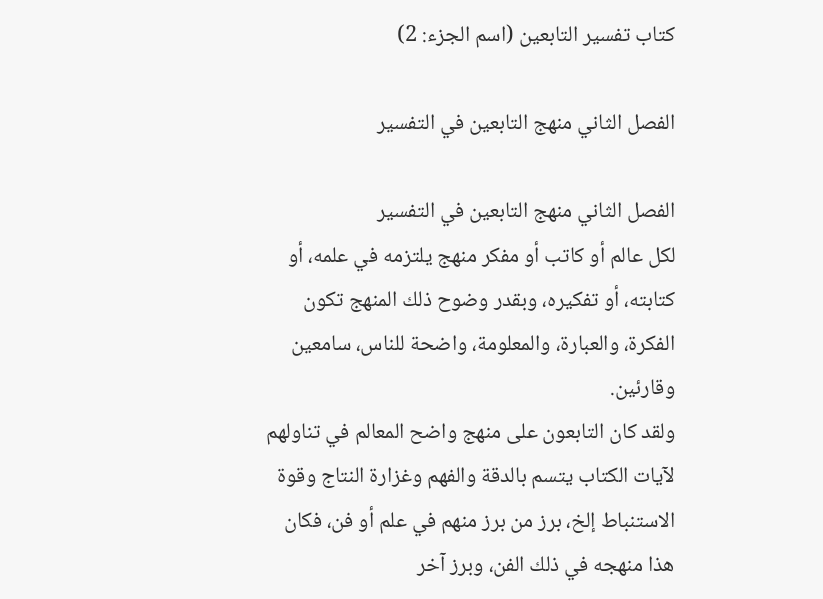كتاب تفسير التابعين (اسم الجزء: 2)

الفصل الثاني منهج التابعين في التفسير

الفصل الثاني منهج التابعين في التفسير
لكل عالم أو كاتب أو مفكر منهج يلتزمه في علمه، أو كتابته، أو تفكيره، وبقدر وضوح ذلك المنهج تكون الفكرة، والعبارة، والمعلومة، واضحة للناس، سامعين وقارئين.
ولقد كان التابعون على منهج واضح المعالم في تناولهم لآيات الكتاب يتسم بالدقة والفهم وغزارة النتاج وقوة الاستنباط إلخ، برز من برز منهم في علم أو فن، فكان هذا منهجه في ذلك الفن، وبرز آخر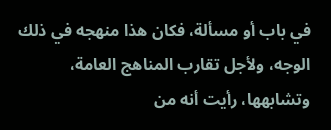في باب أو مسألة، فكان هذا منهجه في ذلك الوجه، ولأجل تقارب المناهج العامة، وتشابهها، رأيت أنه من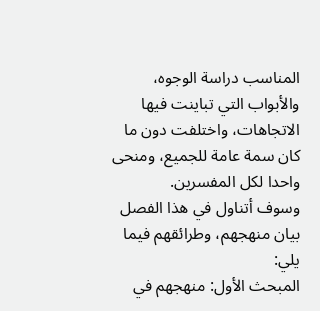المناسب دراسة الوجوه، والأبواب التي تباينت فيها الاتجاهات، واختلفت دون ما كان سمة عامة للجميع، ومنحى واحدا لكل المفسرين.
وسوف أتناول في هذا الفصل بيان منهجهم، وطرائقهم فيما يلي:
المبحث الأول: منهجهم في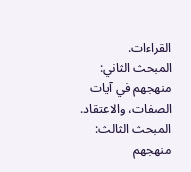القراءات.
المبحث الثاني: منهجهم في آيات الصفات، والاعتقاد.
المبحث الثالث: منهجهم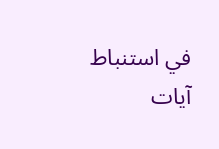في استنباط آيات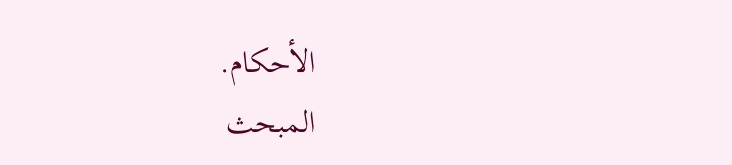الأحكام.
المبحث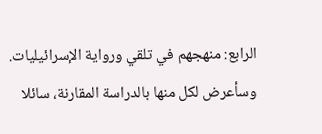الرابع: منهجهم في تلقي ورواية الإسرائيليات.
وسأعرض لكل منها بالدراسة المقارنة، سائلا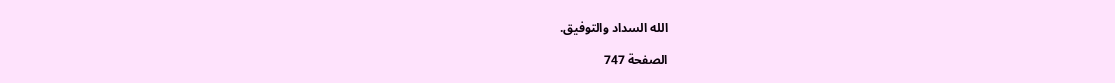الله السداد والتوفيق.

الصفحة 747